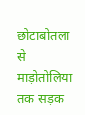छोटाबोतला से माड़ोतोलिया तक सड़क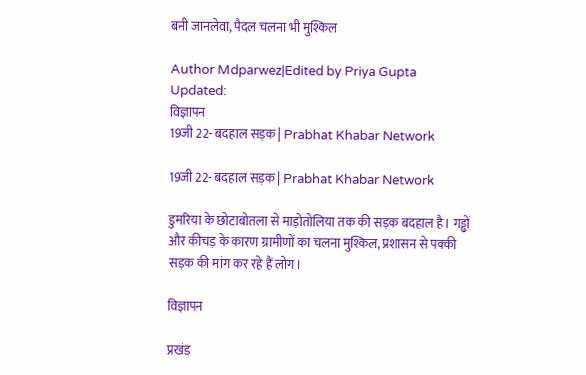बनी जानलेवा, पैदल चलना भी मुश्किल

Author Mdparwez|Edited by Priya Gupta
Updated:
विज्ञापन
19जी 22- बदहाल सड़क | Prabhat Khabar Network

19जी 22- बदहाल सड़क | Prabhat Khabar Network

डुमरिया के छोटाबोतला से माड़ोतोलिया तक की सड़क बदहाल है। गड्ढों और कीचड़ के कारण ग्रामीणों का चलना मुश्किल, प्रशासन से पक्की सड़क की मांग कर रहे हैं लोग।

विज्ञापन

प्रखंड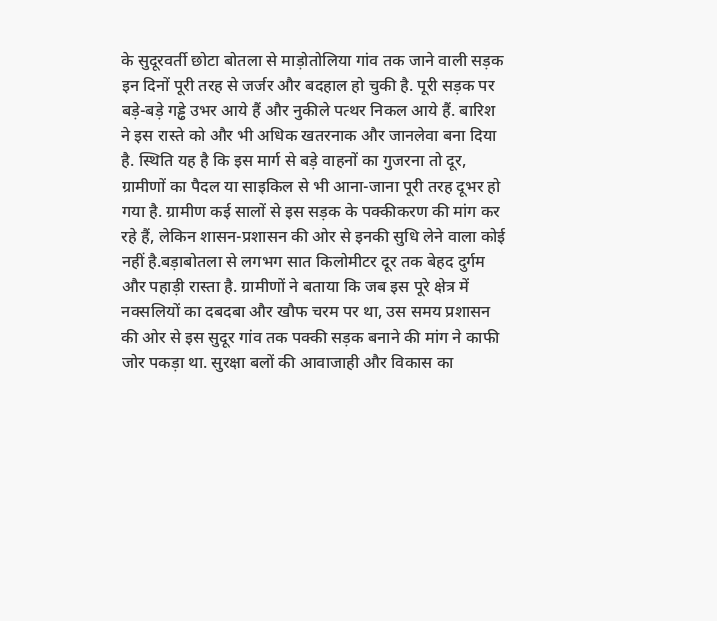के सुदूरवर्ती छोटा बोतला से माड़ोतोलिया गांव तक जाने वाली सड़क इन दिनों पूरी तरह से जर्जर और बदहाल हो चुकी है. पूरी सड़क पर बड़े-बड़े गड्ढे उभर आये हैं और नुकीले पत्थर निकल आये हैं. बारिश ने इस रास्ते को और भी अधिक खतरनाक और जानलेवा बना दिया है. स्थिति यह है कि इस मार्ग से बड़े वाहनों का गुजरना तो दूर, ग्रामीणों का पैदल या साइकिल से भी आना-जाना पूरी तरह दूभर हो गया है. ग्रामीण कई सालों से इस सड़क के पक्कीकरण की मांग कर रहे हैं, लेकिन शासन-प्रशासन की ओर से इनकी सुधि लेने वाला कोई नहीं है.बड़ाबोतला से लगभग सात किलोमीटर दूर तक बेहद दुर्गम और पहाड़ी रास्ता है. ग्रामीणों ने बताया कि जब इस पूरे क्षेत्र में नक्सलियों का दबदबा और खौफ चरम पर था, उस समय प्रशासन की ओर से इस सुदूर गांव तक पक्की सड़क बनाने की मांग ने काफी जोर पकड़ा था. सुरक्षा बलों की आवाजाही और विकास का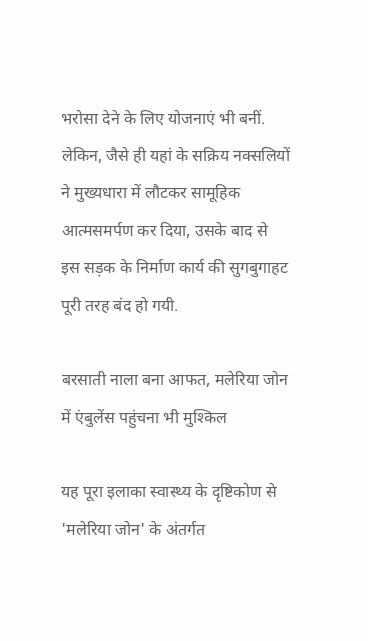भरोसा देने के लिए योजनाएं भी बनीं. लेकिन, जैसे ही यहां के सक्रिय नक्सलियों ने मुख्यधारा में लौटकर सामूहिक आत्मसमर्पण कर दिया, उसके बाद से इस सड़क के निर्माण कार्य की सुगबुगाहट पूरी तरह बंद हो गयी.

बरसाती नाला बना आफत, मलेरिया जोन में एंबुलेंस पहुंचना भी मुश्किल

यह पूरा इलाका स्वास्थ्य के दृष्टिकोण से 'मलेरिया जोन' के अंतर्गत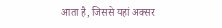आता है, जिससे यहां अक्सर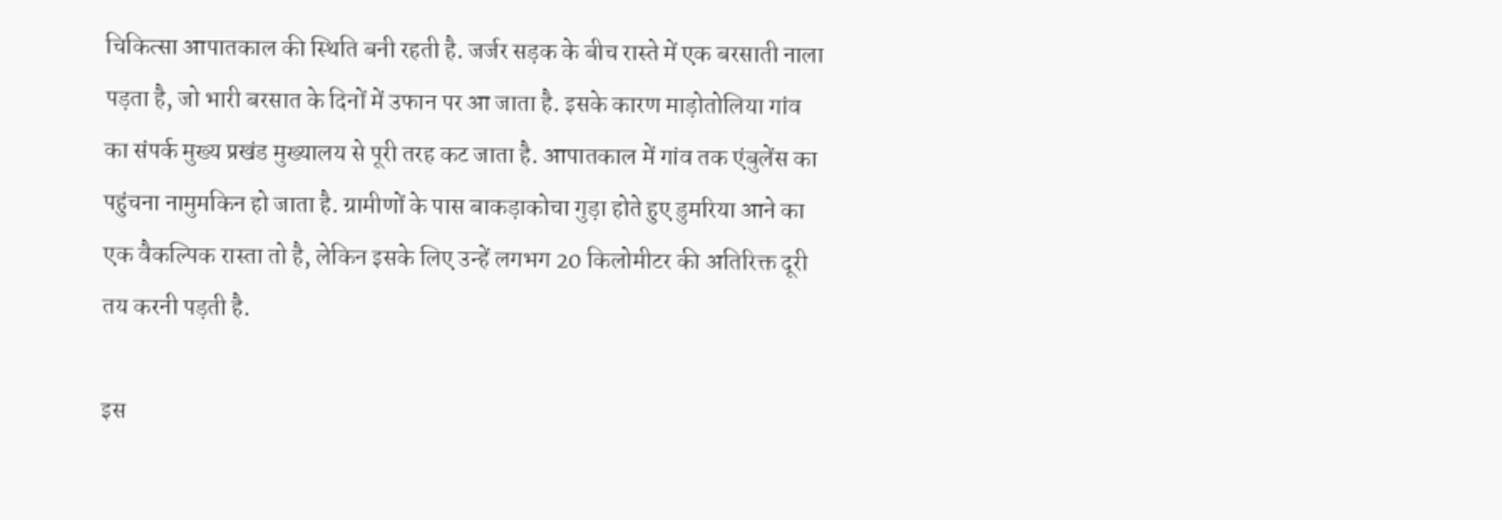चिकित्सा आपातकाल की स्थिति बनी रहती है. जर्जर सड़क के बीच रास्ते में एक बरसाती नाला पड़ता है, जो भारी बरसात के दिनों में उफान पर आ जाता है. इसके कारण माड़ोतोलिया गांव का संपर्क मुख्य प्रखंड मुख्यालय से पूरी तरह कट जाता है. आपातकाल में गांव तक एंबुलेंस का पहुंचना नामुमकिन हो जाता है. ग्रामीणों के पास बाकड़ाकोचा गुड़ा होते हुए डुमरिया आने का एक वैकल्पिक रास्ता तो है, लेकिन इसके लिए उन्हें लगभग 20 किलोमीटर की अतिरिक्त दूरी तय करनी पड़ती है.

इस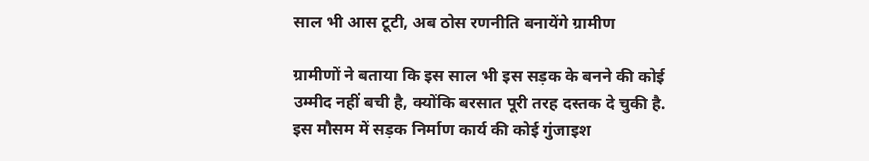साल भी आस टूटी, अब ठोस रणनीति बनायेंगे ग्रामीण

ग्रामीणों ने बताया कि इस साल भी इस सड़क के बनने की कोई उम्मीद नहीं बची है, क्योंकि बरसात पूरी तरह दस्तक दे चुकी है. इस मौसम में सड़क निर्माण कार्य की कोई गुंजाइश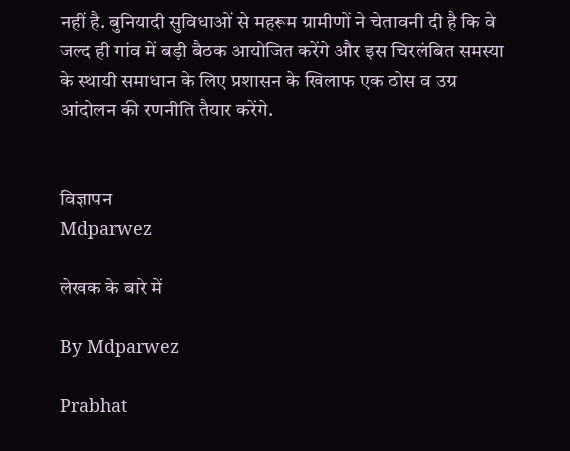नहीं है. बुनियादी सुविधाओं से महरूम ग्रामीणों ने चेतावनी दी है कि वे जल्द ही गांव में बड़ी बैठक आयोजित करेंगे और इस चिरलंबित समस्या के स्थायी समाधान के लिए प्रशासन के खिलाफ एक ठोस व उग्र आंदोलन की रणनीति तैयार करेंगे.


विज्ञापन
Mdparwez

लेखक के बारे में

By Mdparwez

Prabhat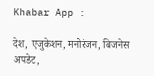Khabar App :

देश, एजुकेशन, मनोरंजन, बिजनेस अपडेट,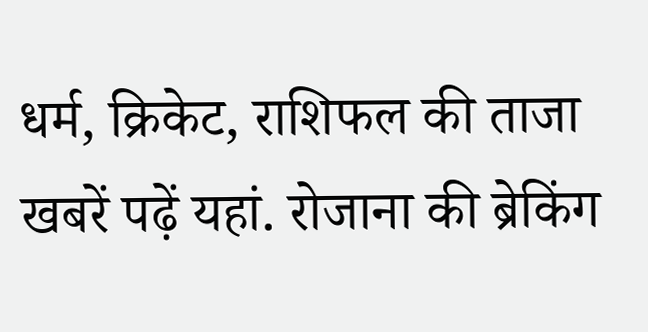धर्म, क्रिकेट, राशिफल की ताजा खबरें पढ़ें यहां. रोजाना की ब्रेकिंग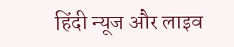हिंदी न्यूज और लाइव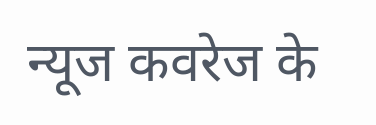न्यूज कवरेज के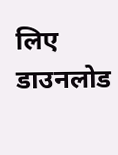लिए डाउनलोड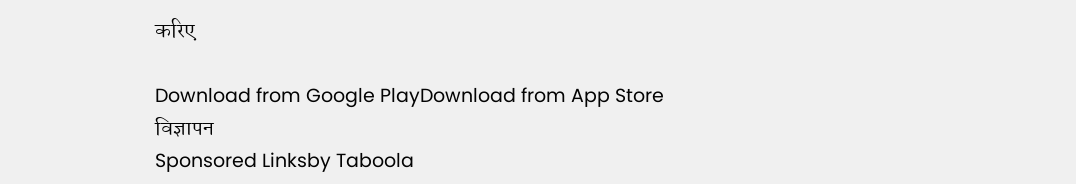करिए

Download from Google PlayDownload from App Store
विज्ञापन
Sponsored Linksby Taboola